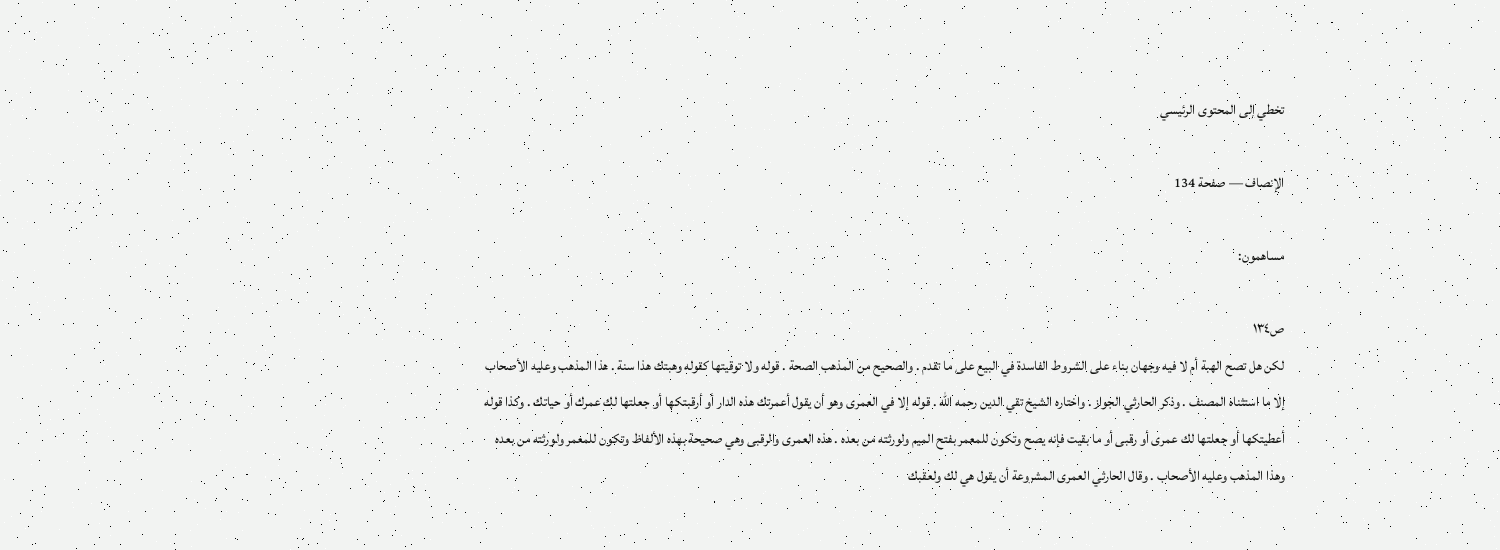تخطي إلى المحتوى الرئيسي

الإنصاف — صفحة 134

مساهمون:

ص١٣٤
لكن هل تصح الهبة أم لا فيه وجهان بناء على الشروط الفاسدة في البيع على ما تقدم . والصحيح من المذهب الصحة . قوله ولا توقيتها كقوله وهبتك هذا سنة . هذا المذهب وعليه الأصحاب إلا ما استثناه المصنف . وذكر الحارثي الجواز . واختاره الشيخ تقي الدين رحمه الله . قوله إلا في العمرى وهو أن يقول أعمرتك هذه الدار أو أرقبتكها أو جعلتها لك عمرك أو حياتك . وكذا قوله أعطيتكها أو جعلتها لك عمرى أو رقبى أو ما بقيت فإنه يصح وتكون للمعمر بفتح الميم ولورثته من بعده . هذه العمرى والرقبى وهي صحيحة بهذه الألفاظ وتكون للمعمر ولورثته من بعده وهذا المذهب وعليه الأصحاب . وقال الحارثي العمرى المشروعة أن يقول هي لك ولعقبك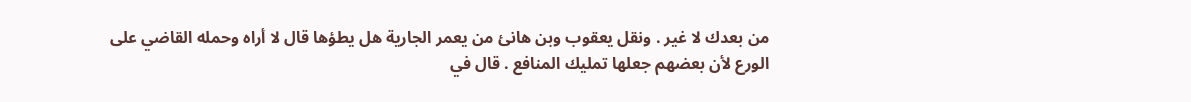من بعدك لا غير . ونقل يعقوب وبن هانئ من يعمر الجارية هل يطؤها قال لا أراه وحمله القاضي على الورع لأن بعضهم جعلها تمليك المنافع . قال في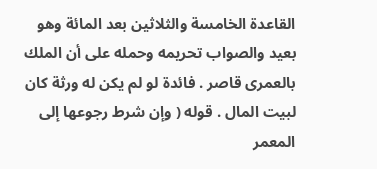القاعدة الخامسة والثلاثين بعد المائة وهو بعيد والصواب تحريمه وحمله على أن الملك بالعمرى قاصر . فائدة لو لم يكن له ورثة كان لبيت المال . قوله ( وإن شرط رجوعها إلى المعمر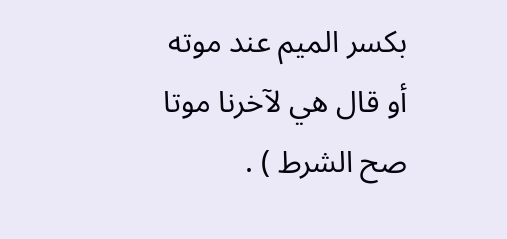بكسر الميم عند موته أو قال هي لآخرنا موتا صح الشرط ) .